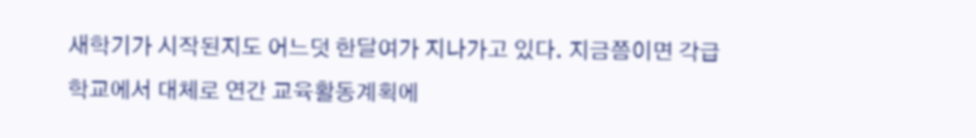새학기가 시작된지도 어느덧 한달여가 지나가고 있다. 지금쯤이면 각급학교에서 대체로 연간 교육활동계획에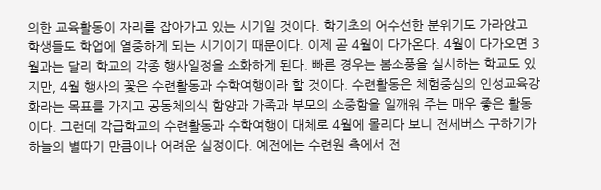의한 교육활동이 자리를 잡아가고 있는 시기일 것이다. 학기초의 어수선한 분위기도 가라앉고 학생들도 학업에 열중하게 되는 시기이기 때문이다. 이제 곧 4월이 다가온다. 4월이 다가오면 3월과는 달리 학교의 각종 행사일정을 소화하게 된다. 빠른 경우는 봄소풍을 실시하는 학교도 있지만, 4월 행사의 꽃은 수련활동과 수학여행이라 할 것이다. 수련활동은 체험중심의 인성교육강화라는 목표를 가지고 공동체의식 함양과 가족과 부모의 소중함을 일깨워 주는 매우 좋은 활동이다. 그런데 각급학교의 수련활동과 수학여행이 대체로 4월에 몰리다 보니 전세버스 구하기가 하늘의 별따기 만큼이나 어려운 실정이다. 예전에는 수련원 측에서 전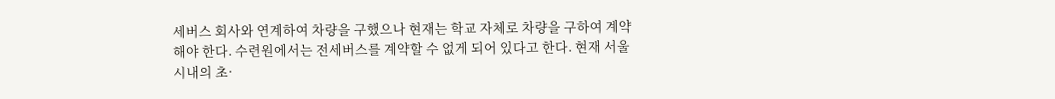세버스 회사와 연계하여 차량을 구했으나 현재는 학교 자체로 차량을 구하여 계약해야 한다. 수련원에서는 전세버스를 계약할 수 없게 되어 있다고 한다. 현재 서울시내의 초·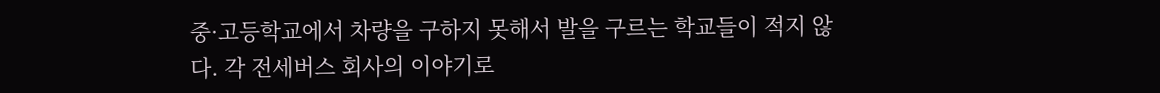중·고등학교에서 차량을 구하지 못해서 발을 구르는 학교들이 적지 않다. 각 전세버스 회사의 이야기로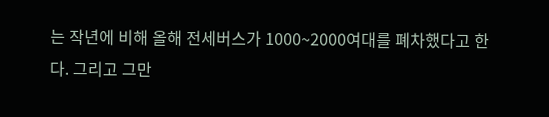는 작년에 비해 올해 전세버스가 1000~2000여대를 폐차했다고 한다. 그리고 그만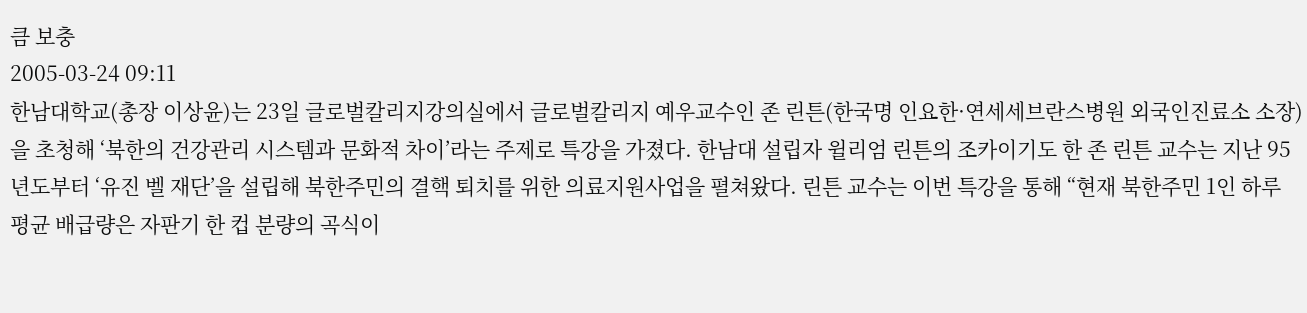큼 보충
2005-03-24 09:11
한남대학교(총장 이상윤)는 23일 글로벌칼리지강의실에서 글로벌칼리지 예우교수인 존 린튼(한국명 인요한·연세세브란스병원 외국인진료소 소장)을 초청해 ‘북한의 건강관리 시스템과 문화적 차이’라는 주제로 특강을 가졌다. 한남대 설립자 윌리엄 린튼의 조카이기도 한 존 린튼 교수는 지난 95년도부터 ‘유진 벨 재단’을 설립해 북한주민의 결핵 퇴치를 위한 의료지원사업을 펼쳐왔다. 린튼 교수는 이번 특강을 통해 “현재 북한주민 1인 하루 평균 배급량은 자판기 한 컵 분량의 곡식이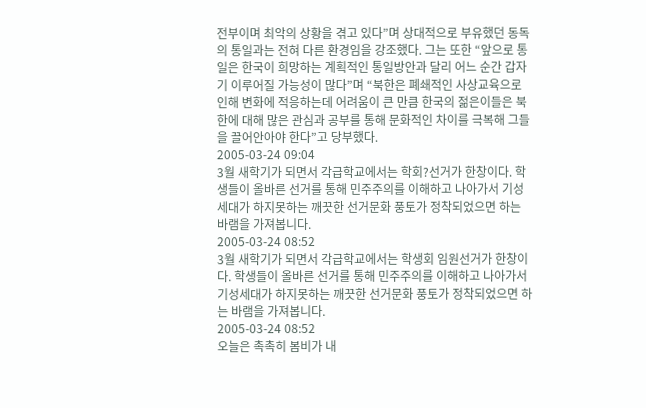전부이며 최악의 상황을 겪고 있다”며 상대적으로 부유했던 동독의 통일과는 전혀 다른 환경임을 강조했다. 그는 또한 “앞으로 통일은 한국이 희망하는 계획적인 통일방안과 달리 어느 순간 갑자기 이루어질 가능성이 많다”며 “북한은 폐쇄적인 사상교육으로 인해 변화에 적응하는데 어려움이 큰 만큼 한국의 젊은이들은 북한에 대해 많은 관심과 공부를 통해 문화적인 차이를 극복해 그들을 끌어안아야 한다”고 당부했다.
2005-03-24 09:04
3월 새학기가 되면서 각급학교에서는 학회?선거가 한창이다. 학생들이 올바른 선거를 통해 민주주의를 이해하고 나아가서 기성세대가 하지못하는 깨끗한 선거문화 풍토가 정착되었으면 하는 바램을 가져봅니다.
2005-03-24 08:52
3월 새학기가 되면서 각급학교에서는 학생회 임원선거가 한창이다. 학생들이 올바른 선거를 통해 민주주의를 이해하고 나아가서 기성세대가 하지못하는 깨끗한 선거문화 풍토가 정착되었으면 하는 바램을 가져봅니다.
2005-03-24 08:52
오늘은 촉촉히 봄비가 내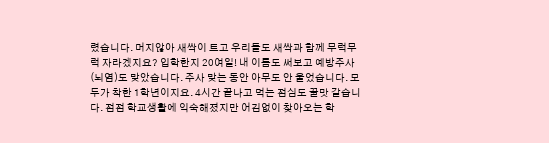렸습니다. 머지않아 새싹이 트고 우리들도 새싹과 함께 무럭무럭 자라겠지요? 입학한지 20여일! 내 이름도 써보고 예방주사(뇌염)도 맞았습니다. 주사 맞는 동안 아무도 안 울었습니다. 모두가 착한 1학년이지요. 4시간 끝나고 먹는 점심도 꿀맛 같습니다. 점점 학교생활에 익숙해졌지만 어김없이 찾아오는 학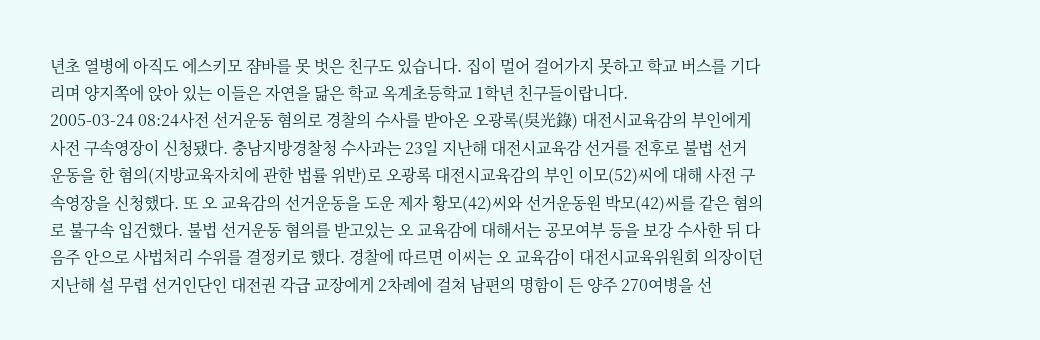년초 열병에 아직도 에스키모 쟘바를 못 벗은 친구도 있습니다. 집이 멀어 걸어가지 못하고 학교 버스를 기다리며 양지쪽에 앉아 있는 이들은 자연을 닮은 학교 옥계초등학교 1학년 친구들이랍니다.
2005-03-24 08:24사전 선거운동 혐의로 경찰의 수사를 받아온 오광록(吳光錄) 대전시교육감의 부인에게 사전 구속영장이 신청됐다. 충남지방경찰청 수사과는 23일 지난해 대전시교육감 선거를 전후로 불법 선거 운동을 한 혐의(지방교육자치에 관한 법률 위반)로 오광록 대전시교육감의 부인 이모(52)씨에 대해 사전 구속영장을 신청했다. 또 오 교육감의 선거운동을 도운 제자 황모(42)씨와 선거운동원 박모(42)씨를 같은 혐의로 불구속 입건했다. 불법 선거운동 혐의를 받고있는 오 교육감에 대해서는 공모여부 등을 보강 수사한 뒤 다음주 안으로 사법처리 수위를 결정키로 했다. 경찰에 따르면 이씨는 오 교육감이 대전시교육위원회 의장이던 지난해 설 무렵 선거인단인 대전권 각급 교장에게 2차례에 걸쳐 남편의 명함이 든 양주 270여병을 선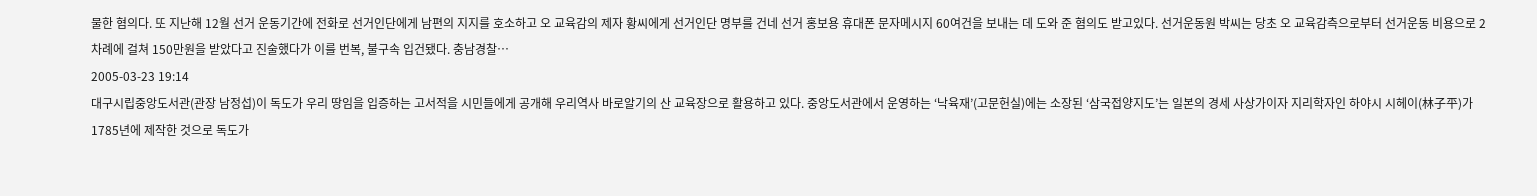물한 혐의다. 또 지난해 12월 선거 운동기간에 전화로 선거인단에게 남편의 지지를 호소하고 오 교육감의 제자 황씨에게 선거인단 명부를 건네 선거 홍보용 휴대폰 문자메시지 60여건을 보내는 데 도와 준 혐의도 받고있다. 선거운동원 박씨는 당초 오 교육감측으로부터 선거운동 비용으로 2차례에 걸쳐 150만원을 받았다고 진술했다가 이를 번복, 불구속 입건됐다. 충남경찰…
2005-03-23 19:14
대구시립중앙도서관(관장 남정섭)이 독도가 우리 땅임을 입증하는 고서적을 시민들에게 공개해 우리역사 바로알기의 산 교육장으로 활용하고 있다. 중앙도서관에서 운영하는 ‘낙육재’(고문헌실)에는 소장된 ‘삼국접양지도’는 일본의 경세 사상가이자 지리학자인 하야시 시헤이(林子平)가 1785년에 제작한 것으로 독도가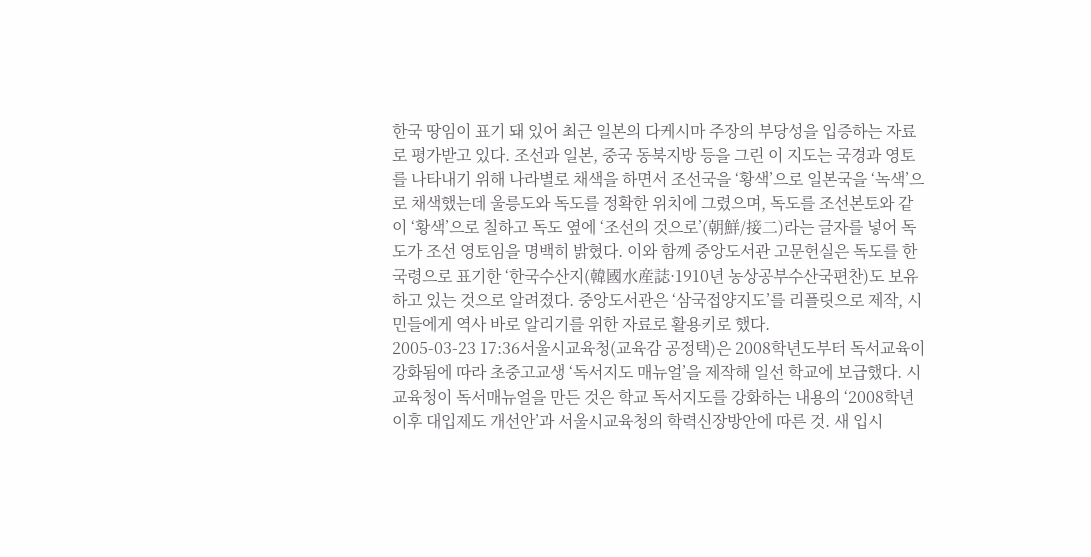한국 땅임이 표기 돼 있어 최근 일본의 다케시마 주장의 부당성을 입증하는 자료로 평가받고 있다. 조선과 일본, 중국 동북지방 등을 그린 이 지도는 국경과 영토를 나타내기 위해 나라별로 채색을 하면서 조선국을 ‘황색’으로 일본국을 ‘녹색’으로 채색했는데 울릉도와 독도를 정확한 위치에 그렸으며, 독도를 조선본토와 같이 ‘황색’으로 칠하고 독도 옆에 ‘조선의 것으로’(朝鮮/接二)라는 글자를 넣어 독도가 조선 영토임을 명백히 밝혔다. 이와 함께 중앙도서관 고문헌실은 독도를 한국령으로 표기한 ‘한국수산지(韓國水産誌·1910년 농상공부수산국편찬)도 보유하고 있는 것으로 알려졌다. 중앙도서관은 ‘삼국접양지도’를 리플릿으로 제작, 시민들에게 역사 바로 알리기를 위한 자료로 활용키로 했다.
2005-03-23 17:36서울시교육청(교육감 공정택)은 2008학년도부터 독서교육이 강화됨에 따라 초중고교생 ‘독서지도 매뉴얼’을 제작해 일선 학교에 보급했다. 시교육청이 독서매뉴얼을 만든 것은 학교 독서지도를 강화하는 내용의 ‘2008학년 이후 대입제도 개선안’과 서울시교육청의 학력신장방안에 따른 것. 새 입시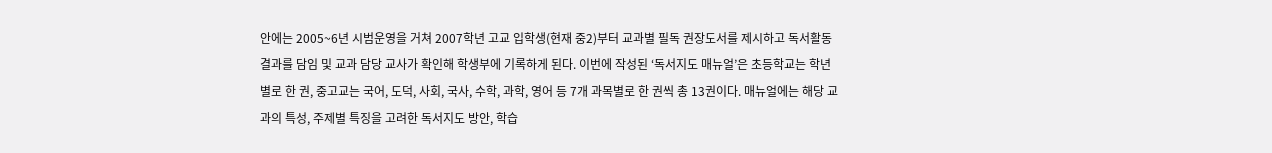안에는 2005~6년 시범운영을 거쳐 2007학년 고교 입학생(현재 중2)부터 교과별 필독 권장도서를 제시하고 독서활동 결과를 담임 및 교과 담당 교사가 확인해 학생부에 기록하게 된다. 이번에 작성된 ‘독서지도 매뉴얼’은 초등학교는 학년별로 한 권, 중고교는 국어, 도덕, 사회, 국사, 수학, 과학, 영어 등 7개 과목별로 한 권씩 총 13권이다. 매뉴얼에는 해당 교과의 특성, 주제별 특징을 고려한 독서지도 방안, 학습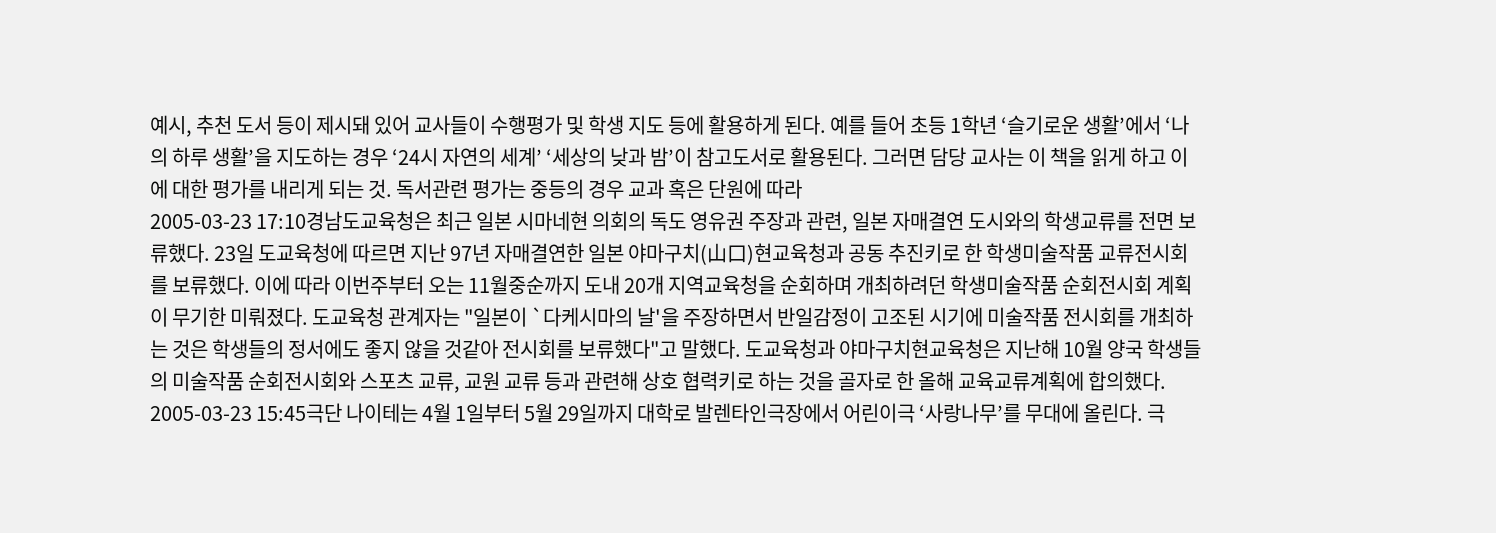예시, 추천 도서 등이 제시돼 있어 교사들이 수행평가 및 학생 지도 등에 활용하게 된다. 예를 들어 초등 1학년 ‘슬기로운 생활’에서 ‘나의 하루 생활’을 지도하는 경우 ‘24시 자연의 세계’ ‘세상의 낮과 밤’이 참고도서로 활용된다. 그러면 담당 교사는 이 책을 읽게 하고 이에 대한 평가를 내리게 되는 것. 독서관련 평가는 중등의 경우 교과 혹은 단원에 따라
2005-03-23 17:10경남도교육청은 최근 일본 시마네현 의회의 독도 영유권 주장과 관련, 일본 자매결연 도시와의 학생교류를 전면 보류했다. 23일 도교육청에 따르면 지난 97년 자매결연한 일본 야마구치(山口)현교육청과 공동 추진키로 한 학생미술작품 교류전시회를 보류했다. 이에 따라 이번주부터 오는 11월중순까지 도내 20개 지역교육청을 순회하며 개최하려던 학생미술작품 순회전시회 계획이 무기한 미뤄졌다. 도교육청 관계자는 "일본이 `다케시마의 날'을 주장하면서 반일감정이 고조된 시기에 미술작품 전시회를 개최하는 것은 학생들의 정서에도 좋지 않을 것같아 전시회를 보류했다"고 말했다. 도교육청과 야마구치현교육청은 지난해 10월 양국 학생들의 미술작품 순회전시회와 스포츠 교류, 교원 교류 등과 관련해 상호 협력키로 하는 것을 골자로 한 올해 교육교류계획에 합의했다.
2005-03-23 15:45극단 나이테는 4월 1일부터 5월 29일까지 대학로 발렌타인극장에서 어린이극 ‘사랑나무’를 무대에 올린다. 극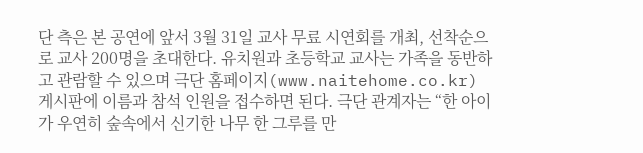단 측은 본 공연에 앞서 3월 31일 교사 무료 시연회를 개최, 선착순으로 교사 200명을 초대한다. 유치원과 초등학교 교사는 가족을 동반하고 관람할 수 있으며 극단 홈페이지(www.naitehome.co.kr) 게시판에 이름과 참석 인원을 접수하면 된다. 극단 관계자는 “한 아이가 우연히 숲속에서 신기한 나무 한 그루를 만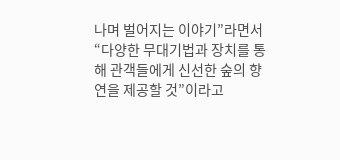나며 벌어지는 이야기”라면서 “다양한 무대기법과 장치를 통해 관객들에게 신선한 숲의 향연을 제공할 것”이라고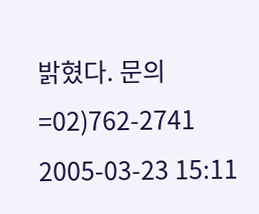밝혔다. 문의=02)762-2741
2005-03-23 15:11